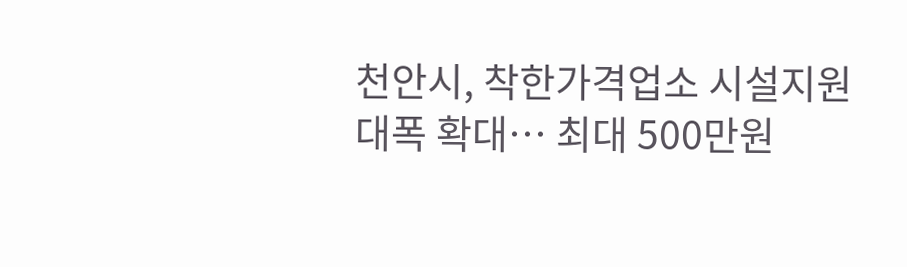천안시, 착한가격업소 시설지원 대폭 확대… 최대 500만원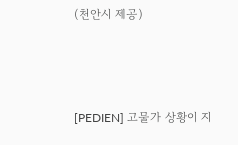(천안시 제공)



[PEDIEN] 고물가 상황이 지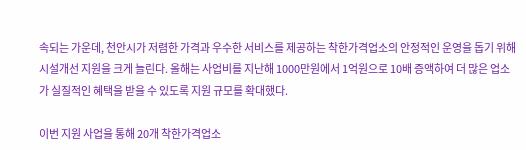속되는 가운데, 천안시가 저렴한 가격과 우수한 서비스를 제공하는 착한가격업소의 안정적인 운영을 돕기 위해 시설개선 지원을 크게 늘린다. 올해는 사업비를 지난해 1000만원에서 1억원으로 10배 증액하여 더 많은 업소가 실질적인 혜택을 받을 수 있도록 지원 규모를 확대했다.

이번 지원 사업을 통해 20개 착한가격업소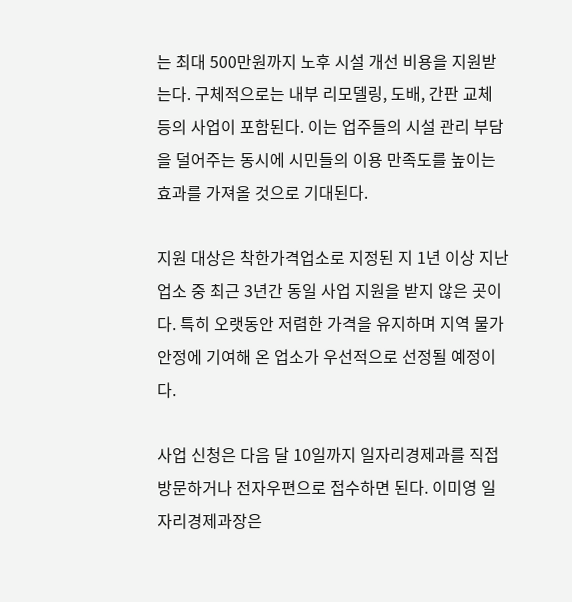는 최대 500만원까지 노후 시설 개선 비용을 지원받는다. 구체적으로는 내부 리모델링, 도배, 간판 교체 등의 사업이 포함된다. 이는 업주들의 시설 관리 부담을 덜어주는 동시에 시민들의 이용 만족도를 높이는 효과를 가져올 것으로 기대된다.

지원 대상은 착한가격업소로 지정된 지 1년 이상 지난 업소 중 최근 3년간 동일 사업 지원을 받지 않은 곳이다. 특히 오랫동안 저렴한 가격을 유지하며 지역 물가 안정에 기여해 온 업소가 우선적으로 선정될 예정이다.

사업 신청은 다음 달 10일까지 일자리경제과를 직접 방문하거나 전자우편으로 접수하면 된다. 이미영 일자리경제과장은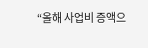“올해 사업비 증액으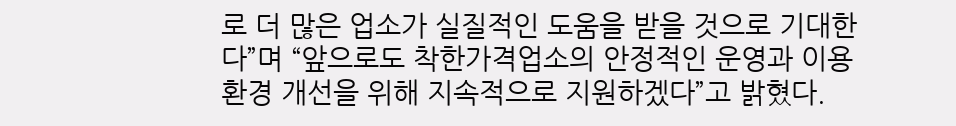로 더 많은 업소가 실질적인 도움을 받을 것으로 기대한다”며 “앞으로도 착한가격업소의 안정적인 운영과 이용 환경 개선을 위해 지속적으로 지원하겠다”고 밝혔다.